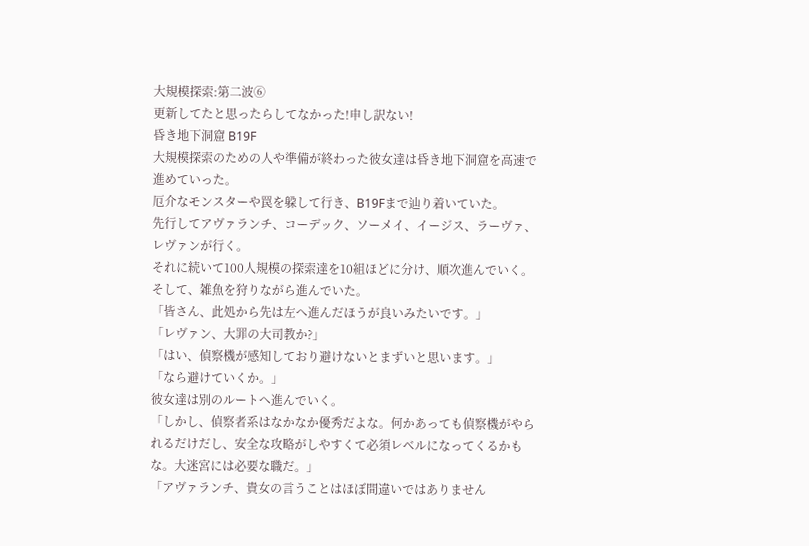大規模探索:第二波⑥
更新してたと思ったらしてなかった!申し訳ない!
昏き地下洞窟 B19F
大規模探索のための人や準備が終わった彼女達は昏き地下洞窟を高速で進めていった。
厄介なモンスターや罠を躱して行き、B19Fまで辿り着いていた。
先行してアヴァランチ、コーデック、ソーメイ、イージス、ラーヴァ、レヴァンが行く。
それに続いて100人規模の探索達を10組ほどに分け、順次進んでいく。
そして、雑魚を狩りながら進んでいた。
「皆さん、此処から先は左へ進んだほうが良いみたいです。」
「レヴァン、大罪の大司教か?」
「はい、偵察機が感知しており避けないとまずいと思います。」
「なら避けていくか。」
彼女達は別のルートへ進んでいく。
「しかし、偵察者系はなかなか優秀だよな。何かあっても偵察機がやられるだけだし、安全な攻略がしやすくて必須レベルになってくるかもな。大迷宮には必要な職だ。」
「アヴァランチ、貴女の言うことはほぼ間違いではありません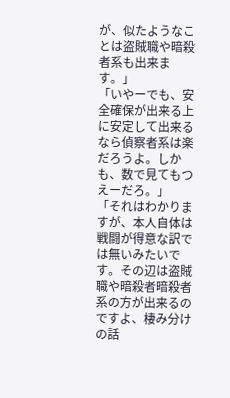が、似たようなことは盗賊職や暗殺者系も出来ます。」
「いやーでも、安全確保が出来る上に安定して出来るなら偵察者系は楽だろうよ。しかも、数で見てもつえーだろ。」
「それはわかりますが、本人自体は戦闘が得意な訳では無いみたいです。その辺は盗賊職や暗殺者暗殺者系の方が出来るのですよ、棲み分けの話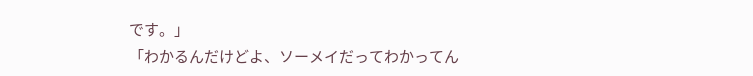です。」
「わかるんだけどよ、ソーメイだってわかってん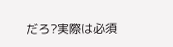だろ?実際は必須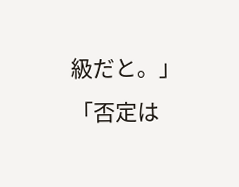級だと。」
「否定は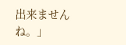出来ませんね。」